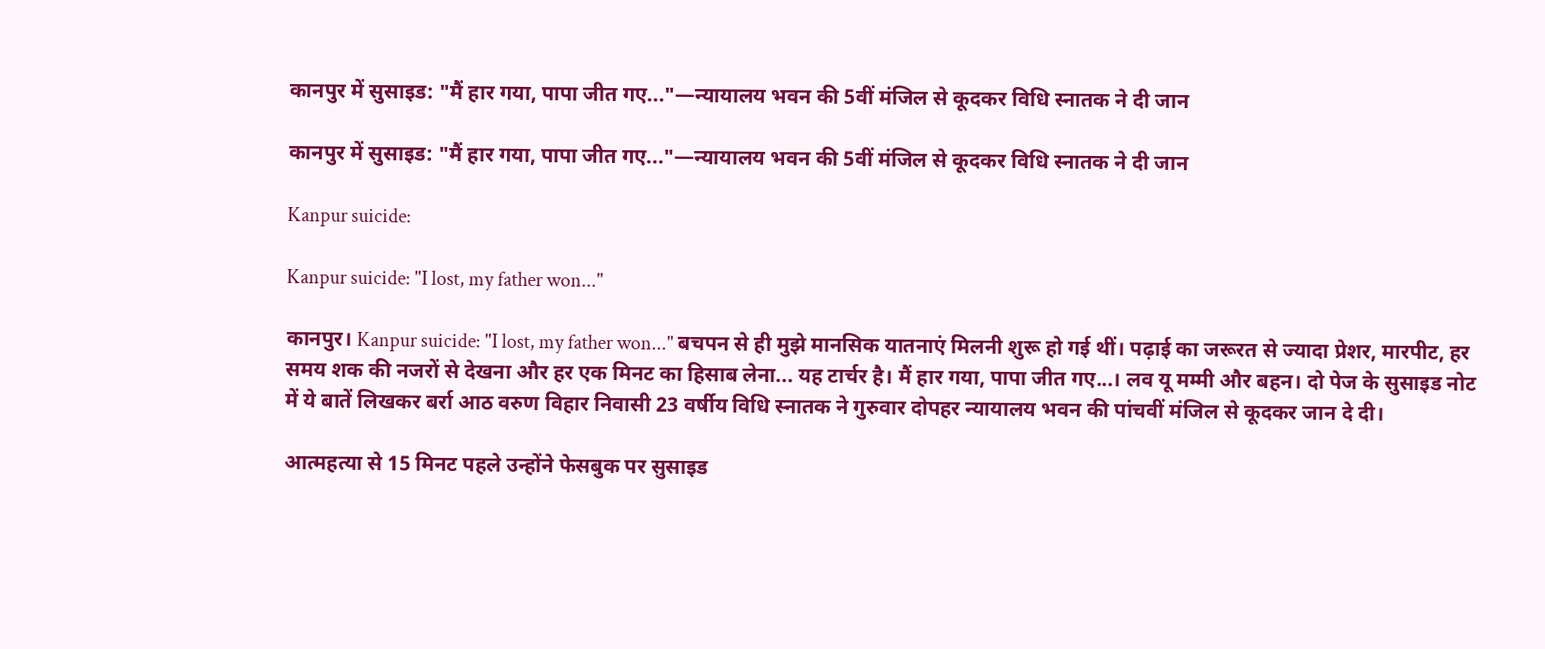कानपुर में सुसाइड: "मैं हार गया, पापा जीत गए..."—न्यायालय भवन की 5वीं मंजिल से कूदकर विधि स्नातक ने दी जान

कानपुर में सुसाइड: "मैं हार गया, पापा जीत गए..."—न्यायालय भवन की 5वीं मंजिल से कूदकर विधि स्नातक ने दी जान

Kanpur suicide:

Kanpur suicide: "I lost, my father won..."

कानपुर। Kanpur suicide: "I lost, my father won..." बचपन से ही मुझे मानसिक यातनाएं मिलनी शुरू हो गई थीं। पढ़ाई का जरूरत से ज्यादा प्रेशर, मारपीट, हर समय शक की नजरों से देखना और हर एक मिनट का हिसाब लेना... यह टार्चर है। मैं हार गया, पापा जीत गए...। लव यू मम्मी और बहन। दो पेज के सुसाइड नोट में ये बातें लिखकर बर्रा आठ वरुण विहार निवासी 23 वर्षीय विधि स्नातक ने गुरुवार दोपहर न्यायालय भवन की पांचवीं मंजिल से कूदकर जान दे दी।

आत्महत्या से 15 मिनट पहले उन्होंने फेसबुक पर सुसाइड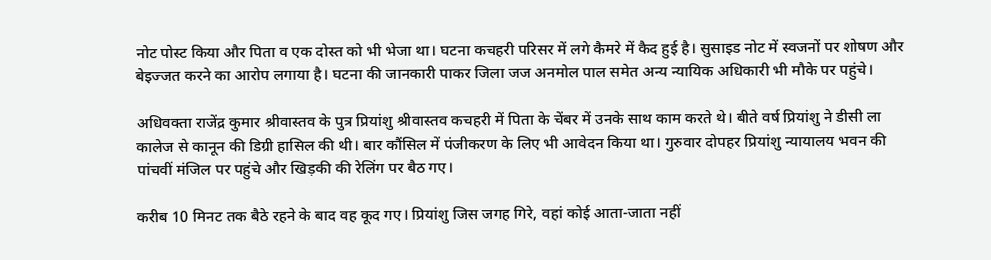नोट पोस्ट किया और पिता व एक दोस्त को भी भेजा था। घटना कचहरी परिसर में लगे कैमरे में कैद हुई है। सुसाइड नोट में स्वजनों पर शोषण और बेइज्जत करने का आरोप लगाया है। घटना की जानकारी पाकर जिला जज अनमोल पाल समेत अन्य न्यायिक अधिकारी भी मौके पर पहुंचे।

अधिवक्ता राजेंद्र कुमार श्रीवास्तव के पुत्र प्रियांशु श्रीवास्तव कचहरी में पिता के चेंबर में उनके साथ काम करते थे। बीते वर्ष प्रियांशु ने डीसी ला कालेज से कानून की डिग्री हासिल की थी। बार कौंसिल में पंजीकरण के लिए भी आवेदन किया था। गुरुवार दोपहर प्रियांशु न्यायालय भवन की पांचवीं मंजिल पर पहुंचे और खिड़की की रेलिंग पर बैठ गए।

करीब 10 मिनट तक बैठे रहने के बाद वह कूद गए। प्रियांशु जिस जगह गिरे, वहां कोई आता-जाता नहीं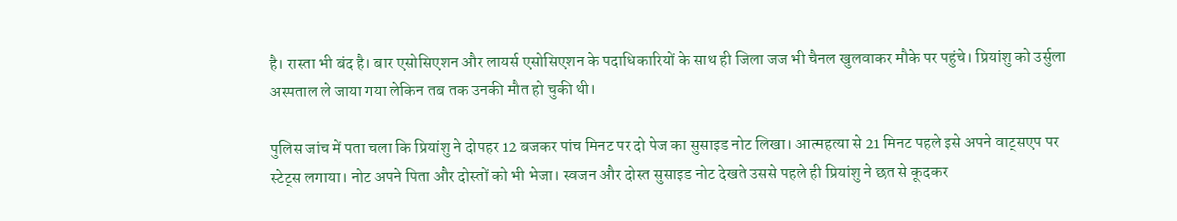है। रास्ता भी बंद है। बार एसोसिएशन और लायर्स एसोसिएशन के पदाधिकारियों के साथ ही जिला जज भी चैनल खुलवाकर मौके पर पहुंचे। प्रियांशु को उर्सुला अस्पताल ले जाया गया लेकिन तब तक उनकी मौत हो चुकी थी।

पुलिस जांच में पता चला कि प्रियांशु ने दोपहर 12 बजकर पांच मिनट पर दो पेज का सुसाइड नोट लिखा। आत्महत्या से 21 मिनट पहले इसे अपने वाट्सएप पर स्टेट्स लगाया। नोट अपने पिता और दोस्तों को भी भेजा। स्वजन और दोस्त सुसाइड नोट देखते उससे पहले ही प्रियांशु ने छत से कूदकर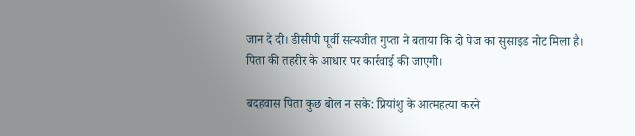जान दे दी। डीसीपी पूर्वी सत्यजीत गुप्ता ने बताया कि दो पेज का सुसाइड नोट मिला है। पिता की तहरीर के आधार पर कार्रवाई की जाएगी।

बदहवास पिता कुछ बोल न सके: प्रियांशु के आत्महत्या करने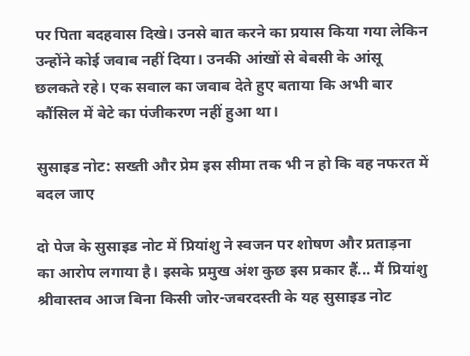पर पिता बदहवास दिखे। उनसे बात करने का प्रयास किया गया लेकिन उन्होंने कोई जवाब नहीं दिया। उनकी आंखों से बेबसी के आंसू छलकते रहे। एक सवाल का जवाब देते हुए बताया कि अभी बार कौंसिल में बेटे का पंजीकरण नहीं हुआ था।

सुसाइड नोट: सख्ती और प्रेम इस सीमा तक भी न हो कि वह नफरत में बदल जाए

दो पेज के सुसाइड नोट में प्रियांशु ने स्वजन पर शोषण और प्रताड़ना का आरोप लगाया है। इसके प्रमुख अंश कुछ इस प्रकार हैं... मैं प्रियांशु श्रीवास्तव आज बिना किसी जोर-जबरदस्ती के यह सुसाइड नोट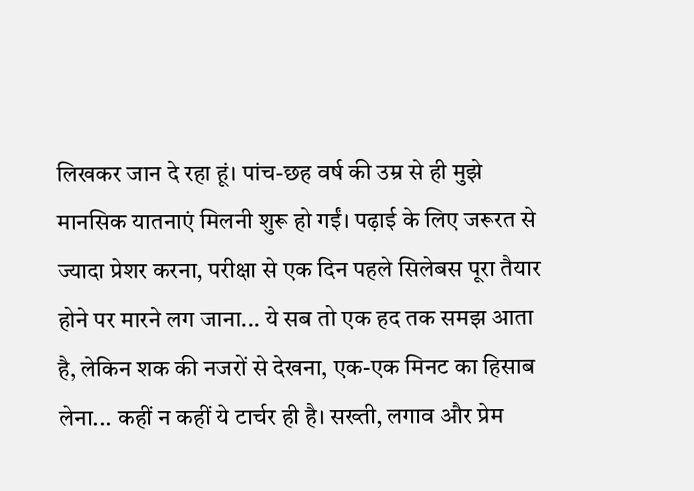लिखकर जान दे रहा हूं। पांच-छह वर्ष की उम्र से ही मुझे मानसिक यातनाएं मिलनी शुरू हो गईं। पढ़ाई के लिए जरूरत से ज्यादा प्रेशर करना, परीक्षा से एक दिन पहले सिलेबस पूरा तैयार होने पर मारने लग जाना... ये सब तो एक हद तक समझ आता है, लेकिन शक की नजरों से देखना, एक-एक मिनट का हिसाब लेना... कहीं न कहीं ये टार्चर ही है। सख्ती, लगाव और प्रेम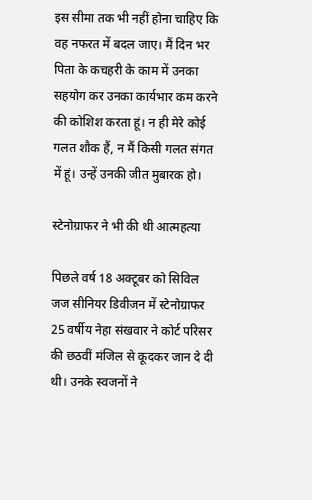इस सीमा तक भी नहीं होना चाहिए कि वह नफरत में बदल जाए। मैं दिन भर पिता के कचहरी के काम में उनका सहयोग कर उनका कार्यभार कम करने की कोशिश करता हूं। न ही मेरे कोई गलत शौक हैं, न मैं किसी गलत संगत में हूं। उन्हें उनकी जीत मुबारक हो।

स्टेनोग्राफर ने भी की थी आत्महत्या

पिछले वर्ष 18 अक्टूबर को सिविल जज सीनियर डिवीजन में स्टेनोग्राफर 25 वर्षीय नेहा संखवार ने कोर्ट परिसर की छठवीं मंजिल से कूदकर जान दे दी थी। उनके स्वजनों ने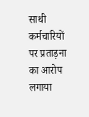साथी कर्मचारियों पर प्रताड़ना का आरोप लगाया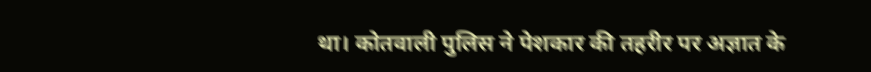था। कोतवाली पुलिस ने पेशकार की तहरीर पर अज्ञात के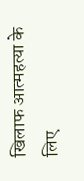खिलाफ आत्महत्या के लिए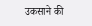उकसाने की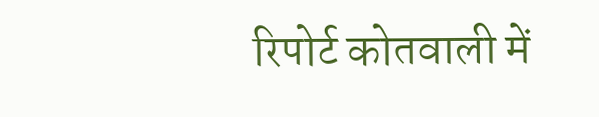रिपोर्ट कोतवाली में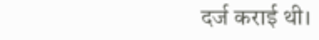दर्ज कराई थी।